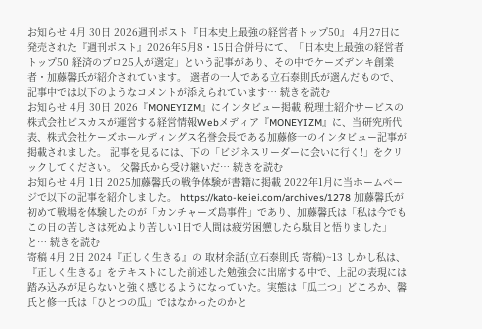お知らせ 4月 30日 2026週刊ポスト『日本史上最強の経営者トップ50』 4月27日に発売された『週刊ポスト』2026年5月8・15日合併号にて、「日本史上最強の経営者トップ50 経済のプロ25人が選定」という記事があり、その中でケーズデンキ創業者・加藤馨氏が紹介されています。 選者の一人である立石泰則氏が選んだもので、記事中では以下のようなコメントが添えられています… 続きを読む
お知らせ 4月 30日 2026『MONEYIZM』にインタビュー掲載 税理士紹介サービスの株式会社ビスカスが運営する経営情報Webメディア『MONEYIZM』に、当研究所代表、株式会社ケーズホールディングス名誉会長である加藤修一のインタビュー記事が掲載されました。 記事を見るには、下の「ビジネスリーダーに会いに行く!」をクリックしてください。 父馨氏から受け継いだ… 続きを読む
お知らせ 4月 1日 2025加藤馨氏の戦争体験が書籍に掲載 2022年1月に当ホームページで以下の記事を紹介しました。 https://kato-keiei.com/archives/1278 加藤馨氏が初めて戦場を体験したのが「カンチャーズ島事件」であり、加藤馨氏は「私は今でもこの日の苦しさは死ぬより苦しい1日で人間は疲労困憊したら駄目と悟りました」と… 続きを読む
寄稿 4月 2日 2024『正しく生きる』の 取材余話(立石泰則氏 寄稿)~13 しかし私は、『正しく生きる』をテキストにした前述した勉強会に出席する中で、上記の表現には踏み込みが足らないと強く感じるようになっていた。実態は「瓜二つ」どころか、馨氏と修一氏は「ひとつの瓜」ではなかったのかと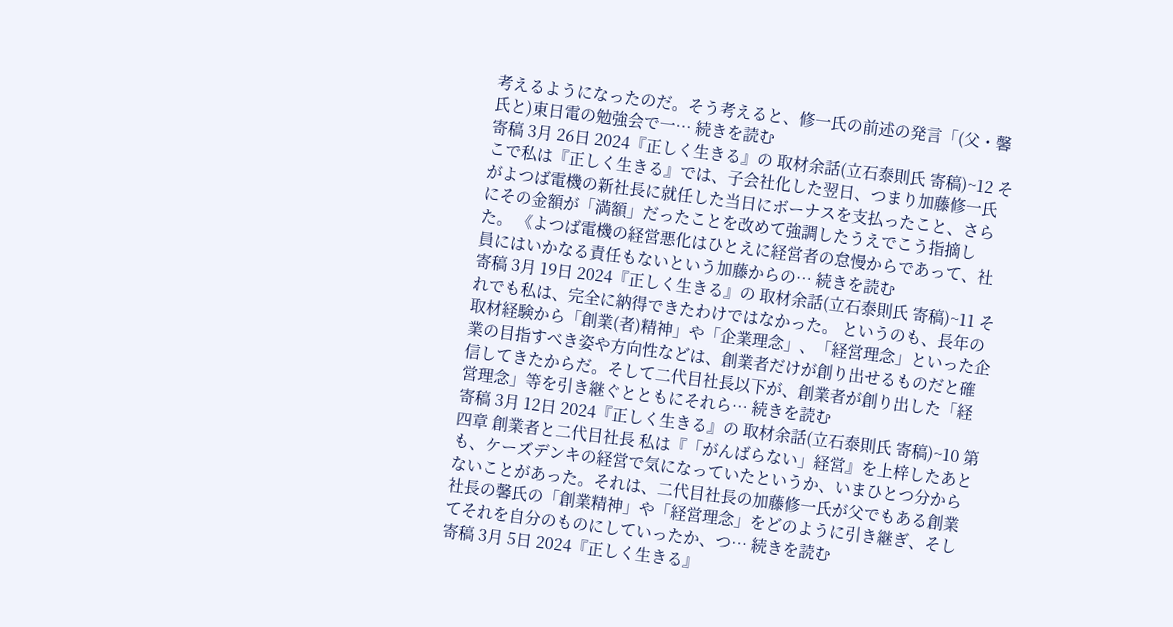考えるようになったのだ。そう考えると、修一氏の前述の発言「(父・馨氏と)東日電の勉強会で一… 続きを読む
寄稿 3月 26日 2024『正しく生きる』の 取材余話(立石泰則氏 寄稿)~12 そこで私は『正しく生きる』では、子会社化した翌日、つまり加藤修一氏がよつば電機の新社長に就任した当日にボーナスを支払ったこと、さらにその金額が「満額」だったことを改めて強調したうえでこう指摘した。 《よつば電機の経営悪化はひとえに経営者の怠慢からであって、社員にはいかなる責任もないという加藤からの… 続きを読む
寄稿 3月 19日 2024『正しく生きる』の 取材余話(立石泰則氏 寄稿)~11 それでも私は、完全に納得できたわけではなかった。 というのも、長年の取材経験から「創業(者)精神」や「企業理念」、「経営理念」といった企業の目指すべき姿や方向性などは、創業者だけが創り出せるものだと確信してきたからだ。そして二代目社長以下が、創業者が創り出した「経営理念」等を引き継ぐとともにそれら… 続きを読む
寄稿 3月 12日 2024『正しく生きる』の 取材余話(立石泰則氏 寄稿)~10 第四章 創業者と二代目社長 私は『「がんばらない」経営』を上梓したあとも、ケーズデンキの経営で気になっていたというか、いまひとつ分からないことがあった。それは、二代目社長の加藤修一氏が父でもある創業社長の馨氏の「創業精神」や「経営理念」をどのように引き継ぎ、そしてそれを自分のものにしていったか、つ… 続きを読む
寄稿 3月 5日 2024『正しく生きる』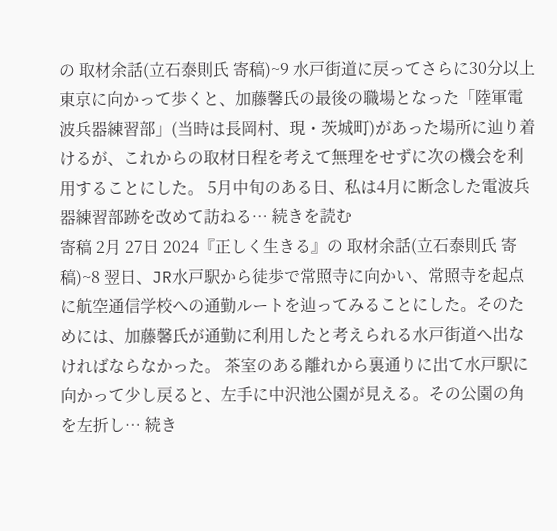の 取材余話(立石泰則氏 寄稿)~9 水戸街道に戻ってさらに30分以上東京に向かって歩くと、加藤馨氏の最後の職場となった「陸軍電波兵器練習部」(当時は長岡村、現・茨城町)があった場所に辿り着けるが、これからの取材日程を考えて無理をせずに次の機会を利用することにした。 5月中旬のある日、私は4月に断念した電波兵器練習部跡を改めて訪ねる… 続きを読む
寄稿 2月 27日 2024『正しく生きる』の 取材余話(立石泰則氏 寄稿)~8 翌日、JR水戸駅から徒歩で常照寺に向かい、常照寺を起点に航空通信学校への通勤ルートを辿ってみることにした。そのためには、加藤馨氏が通勤に利用したと考えられる水戸街道へ出なければならなかった。 茶室のある離れから裏通りに出て水戸駅に向かって少し戻ると、左手に中沢池公園が見える。その公園の角を左折し… 続き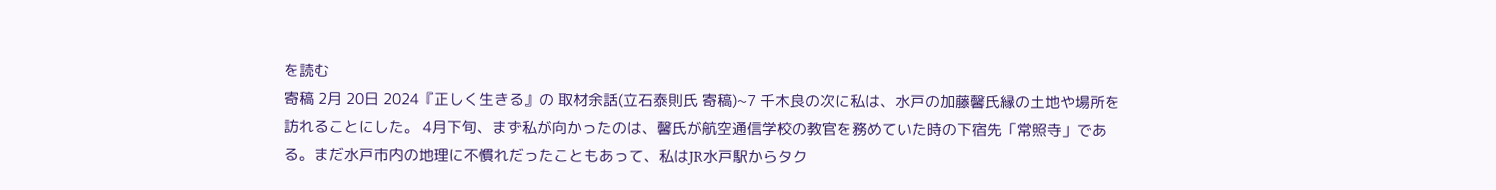を読む
寄稿 2月 20日 2024『正しく生きる』の 取材余話(立石泰則氏 寄稿)~7 千木良の次に私は、水戸の加藤馨氏縁の土地や場所を訪れることにした。 4月下旬、まず私が向かったのは、馨氏が航空通信学校の教官を務めていた時の下宿先「常照寺」である。まだ水戸市内の地理に不慣れだったこともあって、私はJR水戸駅からタク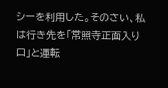シーを利用した。そのさい、私は行き先を「常照寺正面入り口」と運転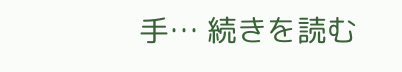手… 続きを読む